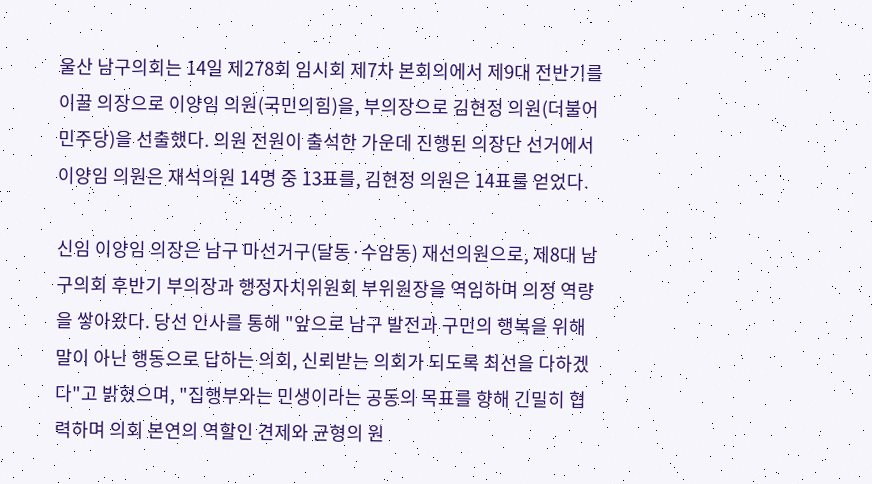울산 남구의회는 14일 제278회 임시회 제7차 본회의에서 제9대 전반기를 이끌 의장으로 이양임 의원(국민의힘)을, 부의장으로 김현정 의원(더불어민주당)을 선출했다. 의원 전원이 출석한 가운데 진행된 의장단 선거에서 이양임 의원은 재석의원 14명 중 13표를, 김현정 의원은 14표를 얻었다.

신임 이양임 의장은 남구 마선거구(달동·수암동) 재선의원으로, 제8대 남구의회 후반기 부의장과 행정자치위원회 부위원장을 역임하며 의정 역량을 쌓아왔다. 당선 인사를 통해 "앞으로 남구 발전과 구민의 행복을 위해 말이 아닌 행동으로 답하는 의회, 신뢰받는 의회가 되도록 최선을 다하겠다"고 밝혔으며, "집행부와는 민생이라는 공동의 목표를 향해 긴밀히 협력하며 의회 본연의 역할인 견제와 균형의 원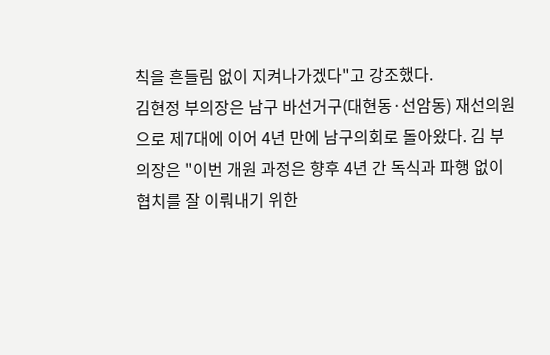칙을 흔들림 없이 지켜나가겠다"고 강조했다.
김현정 부의장은 남구 바선거구(대현동·선암동) 재선의원으로 제7대에 이어 4년 만에 남구의회로 돌아왔다. 김 부의장은 "이번 개원 과정은 향후 4년 간 독식과 파행 없이 협치를 잘 이뤄내기 위한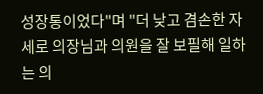성장통이었다"며 "더 낮고 겸손한 자세로 의장님과 의원을 잘 보필해 일하는 의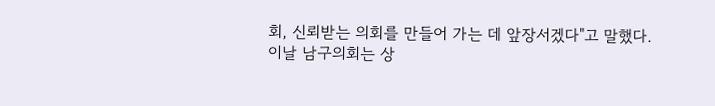회, 신뢰받는 의회를 만들어 가는 데 앞장서겠다"고 말했다.
이날 남구의회는 상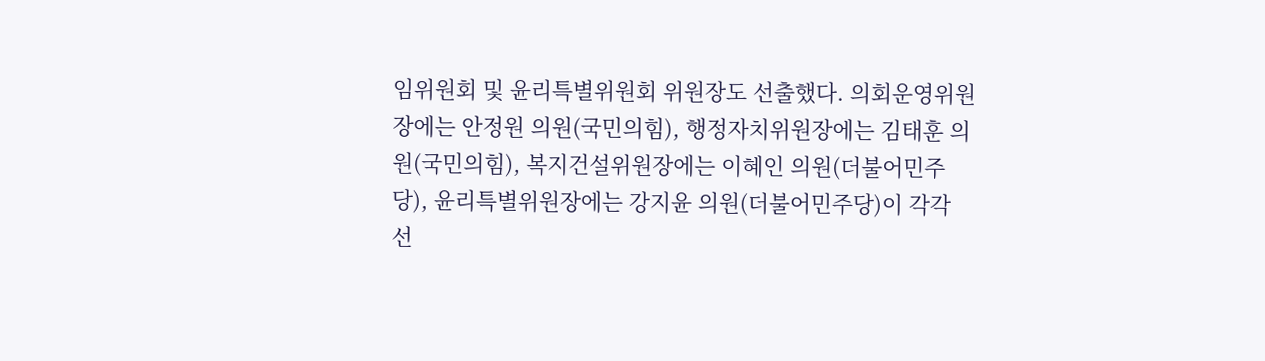임위원회 및 윤리특별위원회 위원장도 선출했다. 의회운영위원장에는 안정원 의원(국민의힘), 행정자치위원장에는 김태훈 의원(국민의힘), 복지건설위원장에는 이혜인 의원(더불어민주당), 윤리특별위원장에는 강지윤 의원(더불어민주당)이 각각 선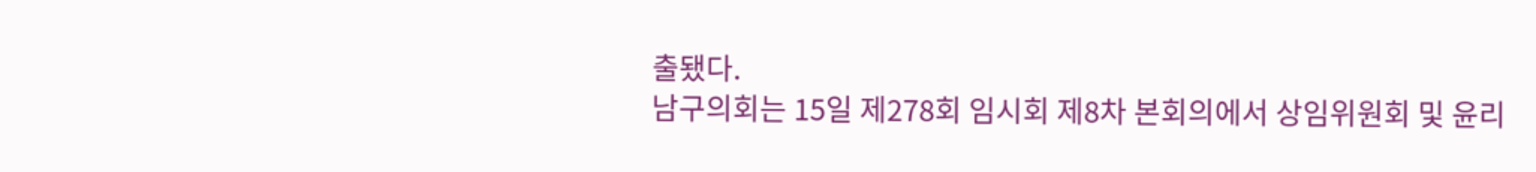출됐다.
남구의회는 15일 제278회 임시회 제8차 본회의에서 상임위원회 및 윤리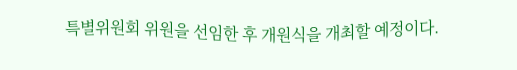특별위원회 위원을 선임한 후 개원식을 개최할 예정이다.